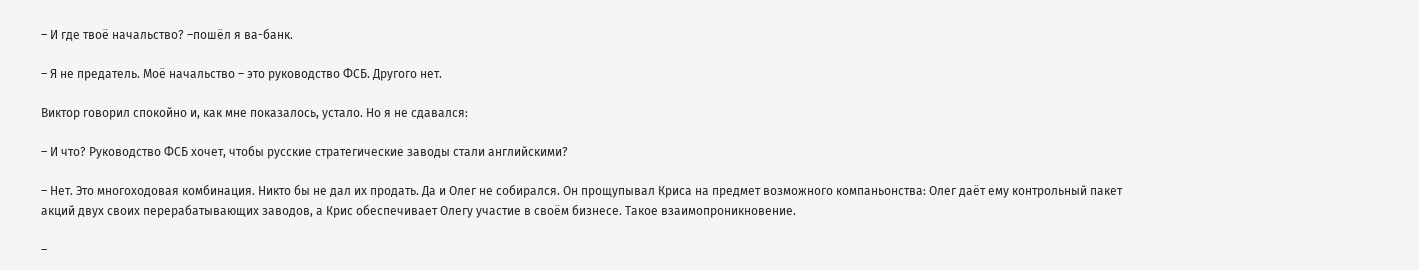– И где твоё начальство? –пошёл я ва-банк.

– Я не предатель. Моё начальство – это руководство ФСБ. Другого нет.

Виктор говорил спокойно и, как мне показалось, устало. Но я не сдавался:

– И что? Руководство ФСБ хочет, чтобы русские стратегические заводы стали английскими?

– Нет. Это многоходовая комбинация. Никто бы не дал их продать. Да и Олег не собирался. Он прощупывал Криса на предмет возможного компаньонства: Олег даёт ему контрольный пакет акций двух своих перерабатывающих заводов, а Крис обеспечивает Олегу участие в своём бизнесе. Такое взаимопроникновение.

–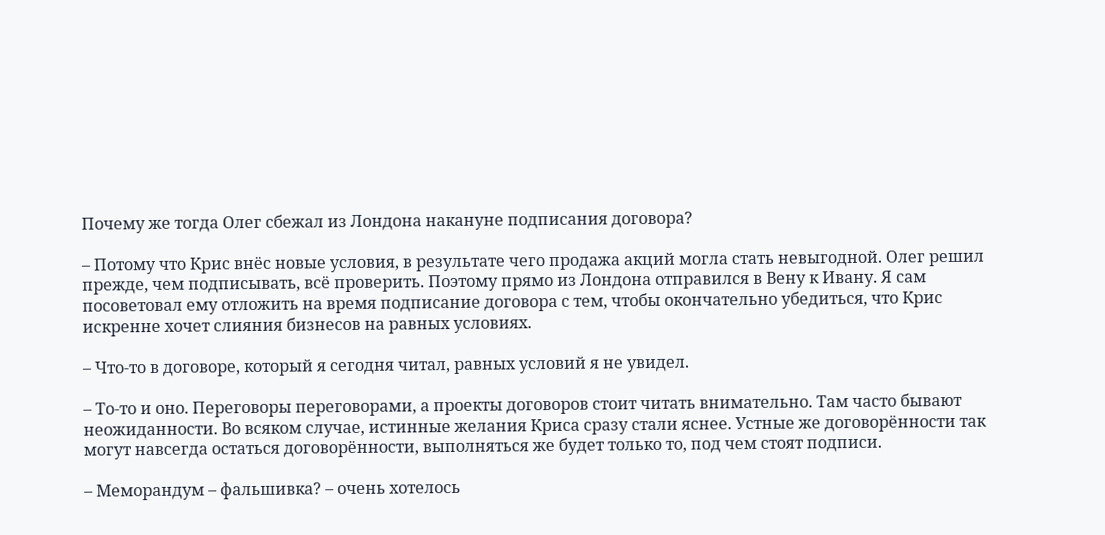Почему же тогда Олег сбежал из Лондона накануне подписания договора?

– Потому что Крис внёс новые условия, в результате чего продажа акций могла стать невыгодной. Олег решил прежде, чем подписывать, всё проверить. Поэтому прямо из Лондона отправился в Вену к Ивану. Я сам посоветовал ему отложить на время подписание договора с тем, чтобы окончательно убедиться, что Крис искренне хочет слияния бизнесов на равных условиях.

– Что-то в договоре, который я сегодня читал, равных условий я не увидел.

– То-то и оно. Переговоры переговорами, а проекты договоров стоит читать внимательно. Там часто бывают неожиданности. Во всяком случае, истинные желания Криса сразу стали яснее. Устные же договорённости так могут навсегда остаться договорённости, выполняться же будет только то, под чем стоят подписи.

– Меморандум – фальшивка? – очень хотелось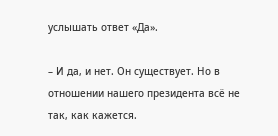услышать ответ «Да».

– И да, и нет. Он существует. Но в отношении нашего президента всё не так, как кажется.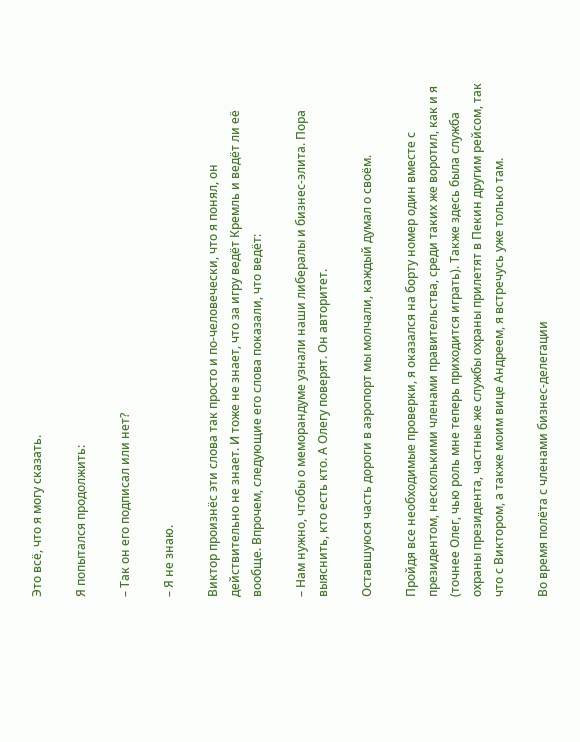Это всё, что я могу сказать.

Я попытался продолжить:

– Так он его подписал или нет?

– Я не знаю.

Виктор произнёс эти слова так просто и по-человечески, что я понял, он действительно не знает. И тоже не знает, что за игру ведёт Кремль и ведёт ли её вообще. Впрочем, следующие его слова показали, что ведёт:

– Нам нужно, чтобы о меморандуме узнали наши либералы и бизнес-элита. Пора выяснить, кто есть кто. А Олегу поверят. Он авторитет.

Оставшуюся часть дороги в аэропорт мы молчали, каждый думал о своём.

Пройдя все необходимые проверки, я оказался на борту номер один вместе с президентом, несколькими членами правительства, среди таких же воротил, как и я (точнее Олег, чью роль мне теперь приходится играть). Также здесь была служба охраны президента, частные же службы охраны прилетят в Пекин другим рейсом, так что с Виктором, а также моим вице Андреем, я встречусь уже только там.

Во время полёта с членами бизнес-делегации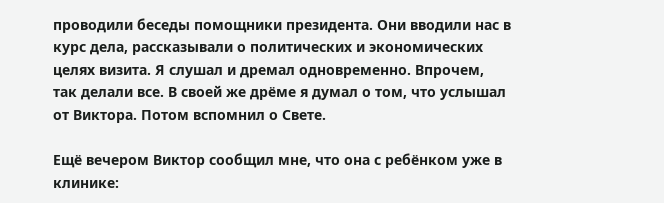проводили беседы помощники президента. Они вводили нас в курс дела, рассказывали о политических и экономических целях визита. Я слушал и дремал одновременно. Впрочем, так делали все. В своей же дрёме я думал о том, что услышал от Виктора. Потом вспомнил о Свете.

Ещё вечером Виктор сообщил мне, что она с ребёнком уже в клинике: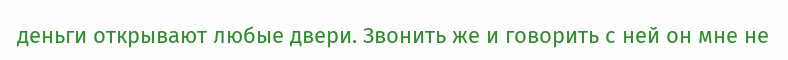деньги открывают любые двери. Звонить же и говорить с ней он мне не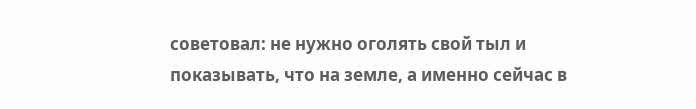советовал: не нужно оголять свой тыл и показывать, что на земле, а именно сейчас в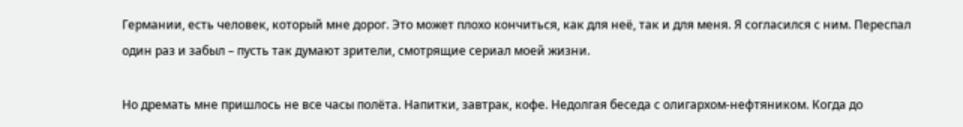Германии, есть человек, который мне дорог. Это может плохо кончиться, как для неё, так и для меня. Я согласился с ним. Переспал один раз и забыл – пусть так думают зрители, смотрящие сериал моей жизни.

Но дремать мне пришлось не все часы полёта. Напитки, завтрак, кофе. Недолгая беседа с олигархом-нефтяником. Когда до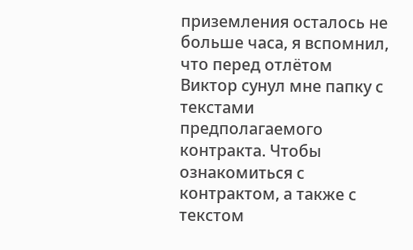приземления осталось не больше часа, я вспомнил, что перед отлётом Виктор сунул мне папку с текстами предполагаемого контракта. Чтобы ознакомиться с контрактом, а также с текстом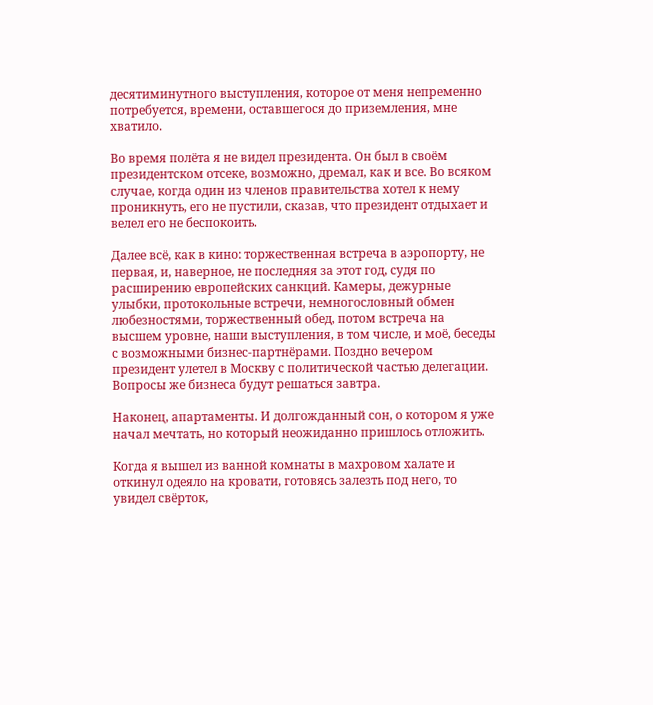десятиминутного выступления, которое от меня непременно потребуется, времени, оставшегося до приземления, мне хватило.

Во время полёта я не видел президента. Он был в своём президентском отсеке, возможно, дремал, как и все. Во всяком случае, когда один из членов правительства хотел к нему проникнуть, его не пустили, сказав, что президент отдыхает и велел его не беспокоить.

Далее всё, как в кино: торжественная встреча в аэропорту, не первая, и, наверное, не последняя за этот год, судя по расширению европейских санкций. Камеры, дежурные улыбки, протокольные встречи, немногословный обмен любезностями, торжественный обед, потом встреча на высшем уровне, наши выступления, в том числе, и моё, беседы с возможными бизнес-партнёрами. Поздно вечером президент улетел в Москву с политической частью делегации. Вопросы же бизнеса будут решаться завтра.

Наконец, апартаменты. И долгожданный сон, о котором я уже начал мечтать, но который неожиданно пришлось отложить.

Когда я вышел из ванной комнаты в махровом халате и откинул одеяло на кровати, готовясь залезть под него, то увидел свёрток,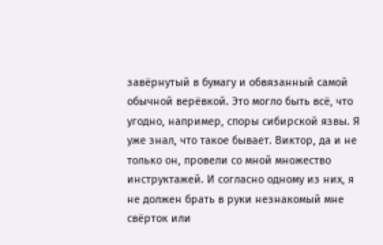завёрнутый в бумагу и обвязанный самой обычной верёвкой. Это могло быть всё, что угодно, например, споры сибирской язвы. Я уже знал, что такое бывает. Виктор, да и не только он, провели со мной множество инструктажей. И согласно одному из них, я не должен брать в руки незнакомый мне свёрток или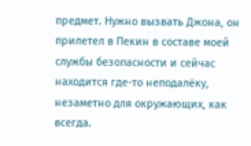предмет. Нужно вызвать Джона, он прилетел в Пекин в составе моей службы безопасности и сейчас находится где-то неподалёку, незаметно для окружающих, как всегда.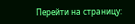Перейти на страницу: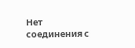Нет соединения с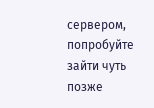сервером, попробуйте зайти чуть позже